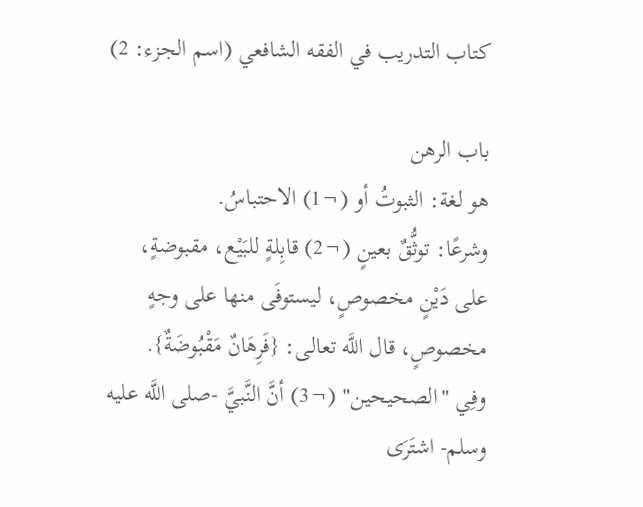كتاب التدريب في الفقه الشافعي (اسم الجزء: 2)

باب الرهن
هو لغة: الثبوتُ أو (¬1) الاحتباسُ.
وشرعًا: توثُّقٌ بعينٍ (¬2) قابِلةٍ للبَيْع، مقبوضةٍ، على دَيْنٍ مخصوصٍ، ليستوفَى منها على وجهٍ مخصوصٍ، قال اللَّه تعالى: {فَرِهَانٌ مَقْبُوضَةٌ}.
وفِي "الصحيحين" (¬3) أنَّ النَّبيَّ -صلى اللَّه عليه وسلم- اشتَرَى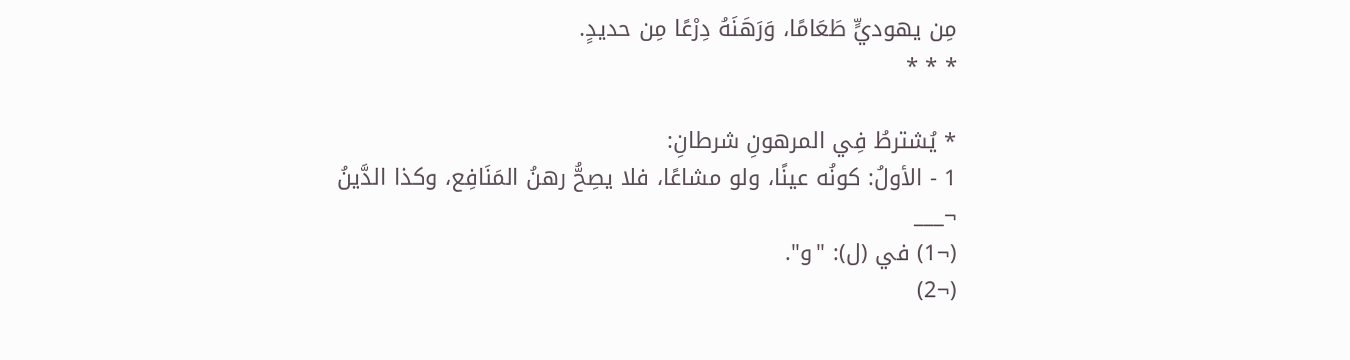مِن يهوديٍّ طَعَامًا، وَرَهَنَهُ دِرْعًا مِن حديدٍ.
* * *

* يُشترطُ فِي المرهونِ شرطانِ:
1 - الأولُ: كونُه عينًا، ولو مشاعًا، فلا يصِحُّ رهنُ المَنَافِع، وكذا الدَّينُ
¬___
(¬1) في (ل): "و".
(¬2)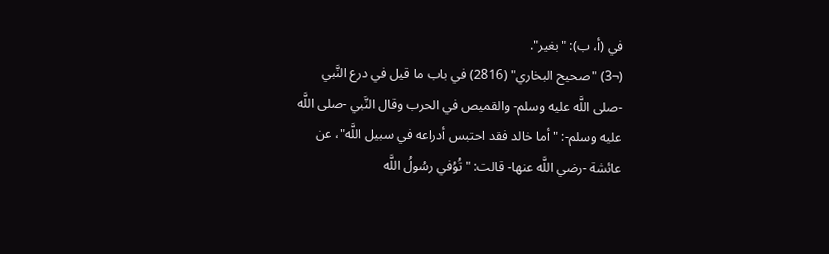في (أ، ب): "بغير".
(¬3) "صحيح البخاري" (2816) في باب ما قيل في درع النَّبي -صلى اللَّه عليه وسلم- والقميص في الحرب وقال النَّبي -صلى اللَّه عليه وسلم-: "أما خالد فقد احتبس أدراعه في سبيل اللَّه"، عن عائشة -رضي اللَّه عنها- قالت: "تُوُفي رسُولُ اللَّه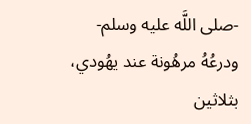-صلى اللَّه عليه وسلم- ودرعُهُ مرهُونة عند يهُودي، بثلاثين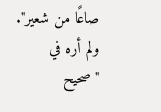صاعًا من شعير". ولم أره في "صحيح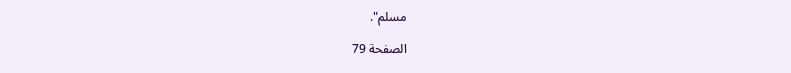مسلم".

الصفحة 79